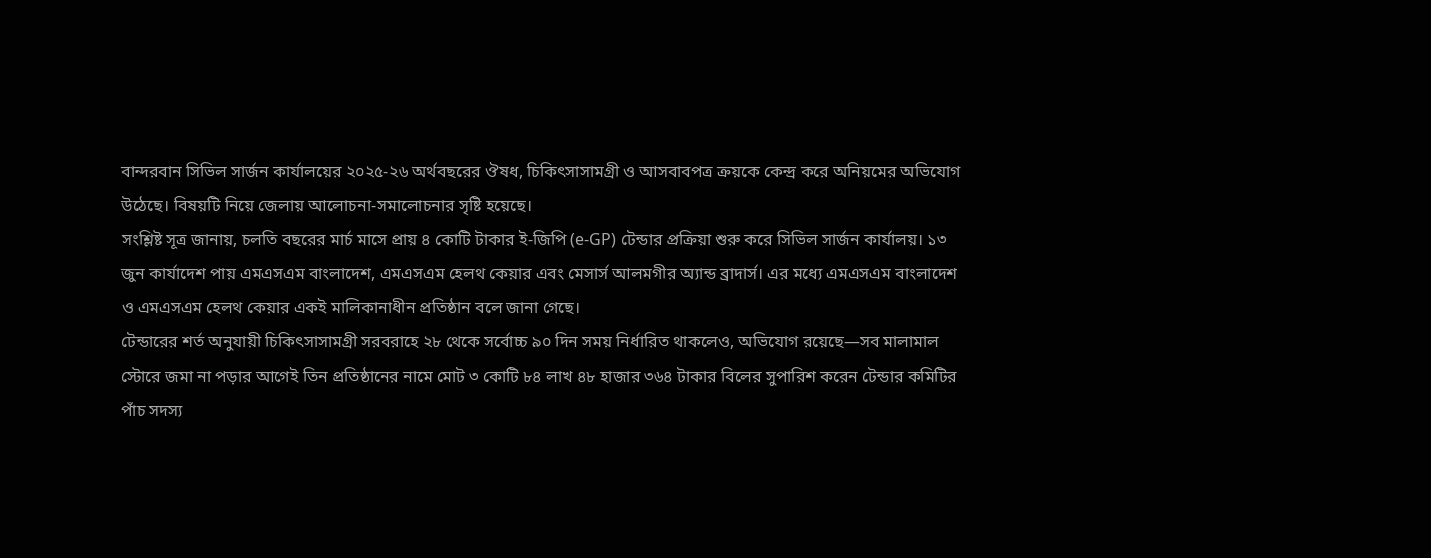বান্দরবান সিভিল সার্জন কার্যালয়ের ২০২৫-২৬ অর্থবছরের ঔষধ, চিকিৎসাসামগ্রী ও আসবাবপত্র ক্রয়কে কেন্দ্র করে অনিয়মের অভিযোগ উঠেছে। বিষয়টি নিয়ে জেলায় আলোচনা-সমালোচনার সৃষ্টি হয়েছে।
সংশ্লিষ্ট সূত্র জানায়, চলতি বছরের মার্চ মাসে প্রায় ৪ কোটি টাকার ই-জিপি (e-GP) টেন্ডার প্রক্রিয়া শুরু করে সিভিল সার্জন কার্যালয়। ১৩ জুন কার্যাদেশ পায় এমএসএম বাংলাদেশ, এমএসএম হেলথ কেয়ার এবং মেসার্স আলমগীর অ্যান্ড ব্রাদার্স। এর মধ্যে এমএসএম বাংলাদেশ ও এমএসএম হেলথ কেয়ার একই মালিকানাধীন প্রতিষ্ঠান বলে জানা গেছে।
টেন্ডারের শর্ত অনুযায়ী চিকিৎসাসামগ্রী সরবরাহে ২৮ থেকে সর্বোচ্চ ৯০ দিন সময় নির্ধারিত থাকলেও, অভিযোগ রয়েছে—সব মালামাল স্টোরে জমা না পড়ার আগেই তিন প্রতিষ্ঠানের নামে মোট ৩ কোটি ৮৪ লাখ ৪৮ হাজার ৩৬৪ টাকার বিলের সুপারিশ করেন টেন্ডার কমিটির পাঁচ সদস্য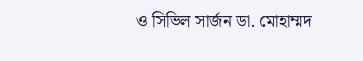ও সিভিল সার্জন ডা. মোহাম্মদ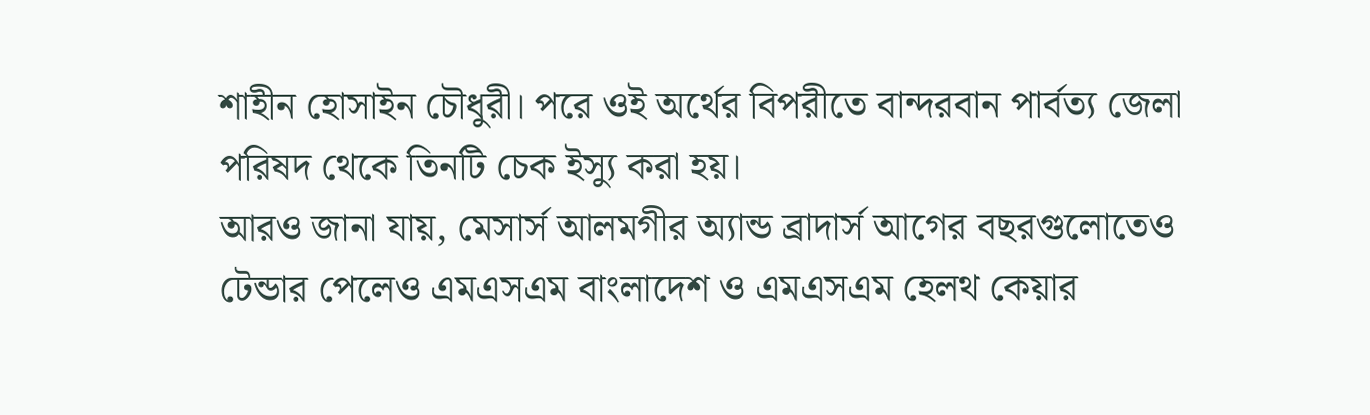শাহীন হোসাইন চৌধুরী। পরে ওই অর্থের বিপরীতে বান্দরবান পার্বত্য জেলা পরিষদ থেকে তিনটি চেক ইস্যু করা হয়।
আরও জানা যায়, মেসার্স আলমগীর অ্যান্ড ব্রাদার্স আগের বছরগুলোতেও টেন্ডার পেলেও এমএসএম বাংলাদেশ ও এমএসএম হেলথ কেয়ার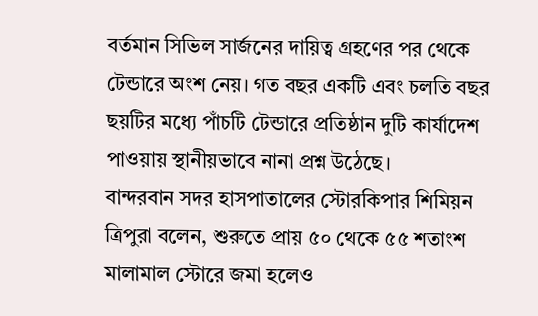বর্তমান সিভিল সার্জনের দায়িত্ব গ্রহণের পর থেকে টেন্ডারে অংশ নেয়। গত বছর একটি এবং চলতি বছর ছয়টির মধ্যে পাঁচটি টেন্ডারে প্রতিষ্ঠান দুটি কার্যাদেশ পাওয়ায় স্থানীয়ভাবে নানা প্রশ্ন উঠেছে।
বান্দরবান সদর হাসপাতালের স্টোরকিপার শিমিয়ন ত্রিপুরা বলেন, শুরুতে প্রায় ৫০ থেকে ৫৫ শতাংশ মালামাল স্টোরে জমা হলেও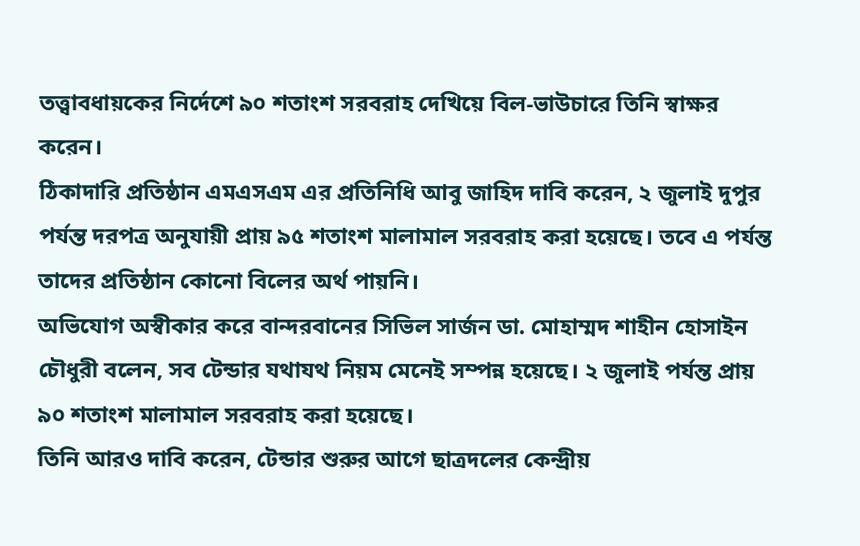তত্ত্বাবধায়কের নির্দেশে ৯০ শতাংশ সরবরাহ দেখিয়ে বিল-ভাউচারে তিনি স্বাক্ষর করেন।
ঠিকাদারি প্রতিষ্ঠান এমএসএম এর প্রতিনিধি আবু জাহিদ দাবি করেন, ২ জুলাই দুপুর পর্যন্ত দরপত্র অনুযায়ী প্রায় ৯৫ শতাংশ মালামাল সরবরাহ করা হয়েছে। তবে এ পর্যন্ত তাদের প্রতিষ্ঠান কোনো বিলের অর্থ পায়নি।
অভিযোগ অস্বীকার করে বান্দরবানের সিভিল সার্জন ডা. মোহাম্মদ শাহীন হোসাইন চৌধুরী বলেন, সব টেন্ডার যথাযথ নিয়ম মেনেই সম্পন্ন হয়েছে। ২ জুলাই পর্যন্ত প্রায় ৯০ শতাংশ মালামাল সরবরাহ করা হয়েছে।
তিনি আরও দাবি করেন, টেন্ডার শুরুর আগে ছাত্রদলের কেন্দ্রীয়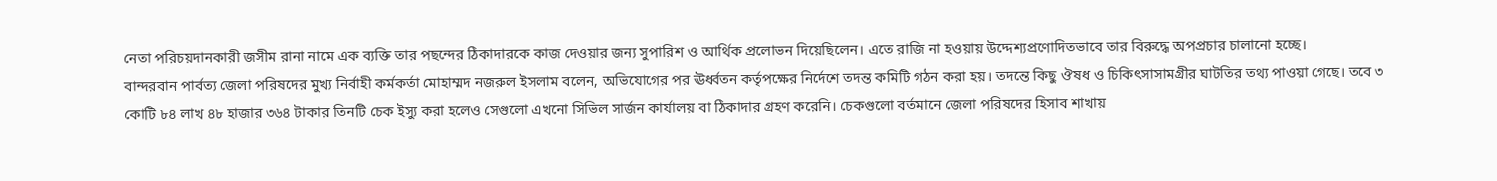নেতা পরিচয়দানকারী জসীম রানা নামে এক ব্যক্তি তার পছন্দের ঠিকাদারকে কাজ দেওয়ার জন্য সুপারিশ ও আর্থিক প্রলোভন দিয়েছিলেন। এতে রাজি না হওয়ায় উদ্দেশ্যপ্রণোদিতভাবে তার বিরুদ্ধে অপপ্রচার চালানো হচ্ছে।
বান্দরবান পার্বত্য জেলা পরিষদের মুখ্য নির্বাহী কর্মকর্তা মোহাম্মদ নজরুল ইসলাম বলেন, অভিযোগের পর ঊর্ধ্বতন কর্তৃপক্ষের নির্দেশে তদন্ত কমিটি গঠন করা হয়। তদন্তে কিছু ঔষধ ও চিকিৎসাসামগ্রীর ঘাটতির তথ্য পাওয়া গেছে। তবে ৩ কোটি ৮৪ লাখ ৪৮ হাজার ৩৬৪ টাকার তিনটি চেক ইস্যু করা হলেও সেগুলো এখনো সিভিল সার্জন কার্যালয় বা ঠিকাদার গ্রহণ করেনি। চেকগুলো বর্তমানে জেলা পরিষদের হিসাব শাখায়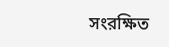সংরক্ষিত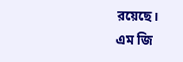রয়েছে।
এম জি